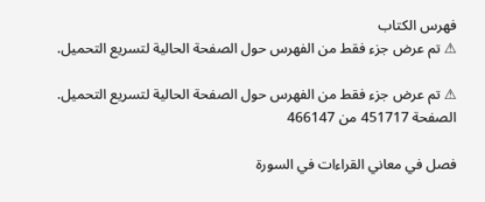فهرس الكتاب
⚠ تم عرض جزء فقط من الفهرس حول الصفحة الحالية لتسريع التحميل.

⚠ تم عرض جزء فقط من الفهرس حول الصفحة الحالية لتسريع التحميل.
الصفحة 451717 من 466147

فصل في معاني القراءات في السورة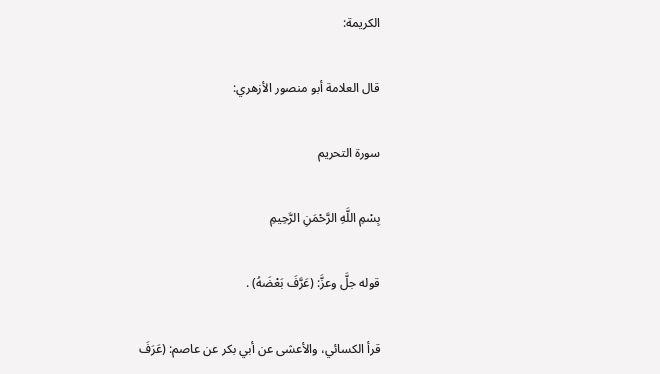الكريمة:

قال العلامة أبو منصور الأزهري:

سورة التحريم

بِسْمِ اللَّهِ الرَّحْمَنِ الرَّحِيمِ

قوله جلَّ وعزَّ: (عَرَّفَ بَعْضَهُ) .

قرأ الكسائي، والأعشى عن أبي بكر عن عاصم: (عَرَفَ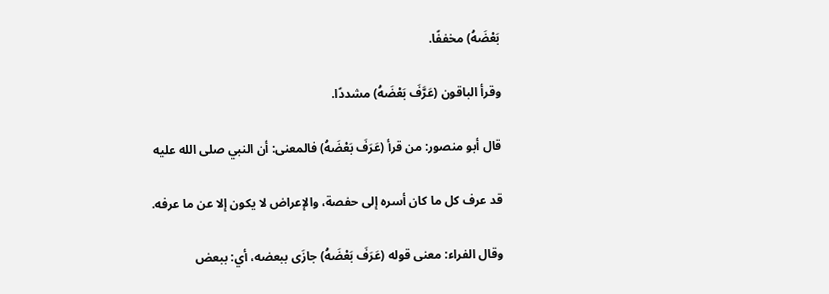بَعْضَهُ) مخففًا.

وقرأ الباقون (عَرَّفَ بَعْضَهُ) مشددًا.

قال أبو منصور: من قرأ (عَرَفَ بَعْضَهُ) فالمعنى: أن النبي صلى الله عليه

قد عرف كل ما كان أسره إلى حفصة، والإعراض لا يكون إلا عن ما عرفه.

وقال الفراء: معنى قوله (عَرَفَ بَعْضَهُ) جازَى ببعضه، أي: ببعض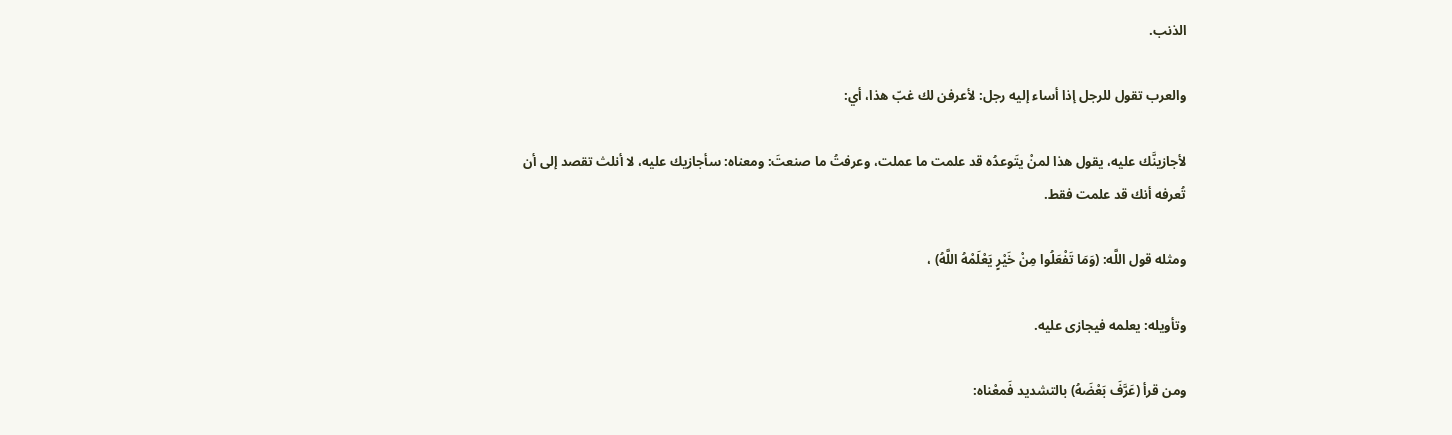الذنب.

والعرب تقول للرجل إذا أساء إليه رجل: لأعرفن لك غبّ هذا، أي:

لأجازينَّك عليه، يقول هذا لمنْ يتَوعدُه قد علمت ما عملت، وعرفتُ ما صنعتَ: ومعناه: سأجازيك عليه، لا أنلث تقصد إلى أن تُعرفه أنك قد علمت فقط.

ومثله قول اللَّه: (وَمَا تَفْعَلُوا مِنْ خَيْرٍ يَعْلَمْهُ اللَّهُ) ،

وتأويله: يعلمه فيجازى عليه.

ومن قرأ (عَرَّفَ بَعْضَهُ) بالتشديد فَمعْناه: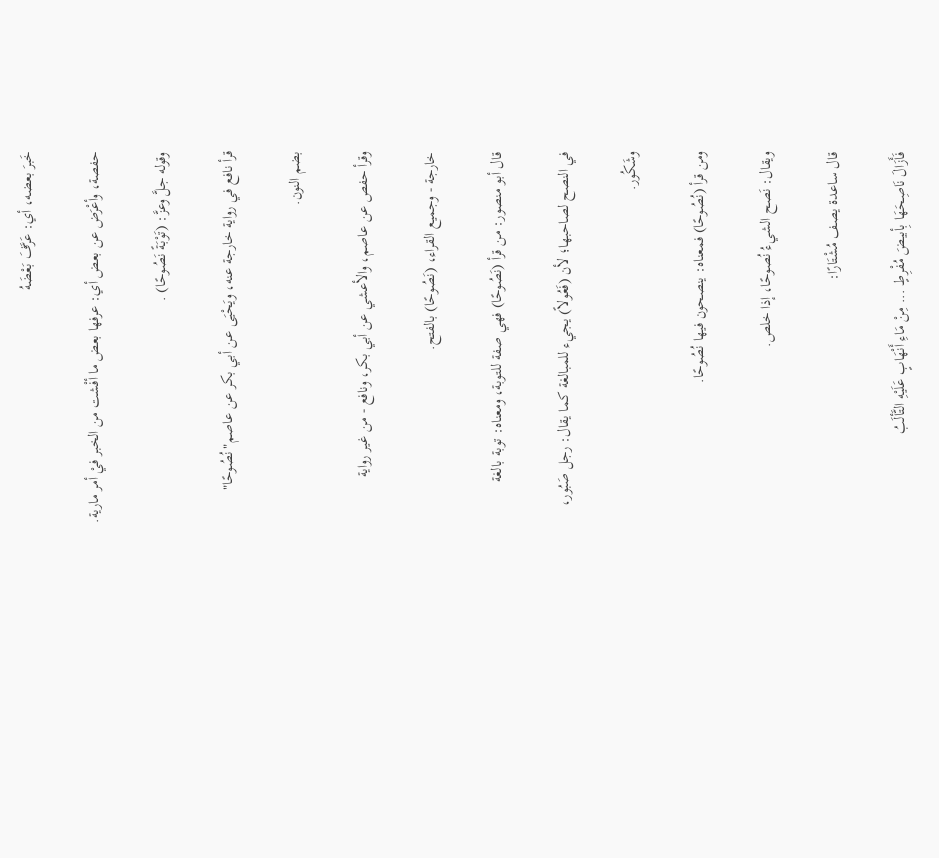خَبرَ بعضه، أي: عَرَّفَ بَعْضَهُ

حفصة، وأعْرَض عن بعض أي: عرفها بعض ما أفْشت من الخبر فيْ أمر مارية.

وقوله جلَّ وعزَّ: (تَوْبَةً نَصُوحًا) .

قرأ نافع في رواية خارجة عنه، ويَحْيَى عن أبي بكر عن عاصم"نُصُوحًا"

بضم النون.

وقرأ حفص عن عاصم، والأعشي عن أبي بكر، ونافع - من غير رواية

خارجة - وجميع القراء، (نَصُوحًا) بالفتح.

قال أبو منصور: من قرأ (نَصُوحًا) فهي صفة للتوبة، ومعناه: توبة بالغة

في النصح لصاحبها؛ لأن (فَعُولاً) يجيء للمبالغة كما يقال: رجل صَبُور،

وشَكُور.

ومن قرأ (نُصُوحًا) فمعناه: ينصحون فيها نُصُوحًا.

ويقال: نَصح الشيءُ نُصوحًا، إذا خلص.

قال ساعدة يصف مُشْتَارًا:

فَأَزَالَ نَاصِحَهَا بِأبيضَ مُفْرِطٍ ... مِنْ مَاءِ أَنْهَابٍ عَلَيْهِ التَّألَبُ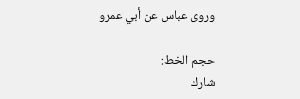وروى عباس عن أبي عمرو

حجم الخط:
شارك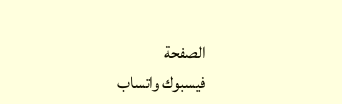الصفحة
فيسبوك واتساب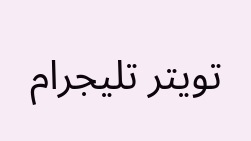تويتر تليجرام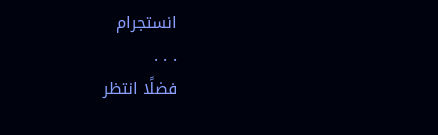انستجرام
. . .
فضلًا انتظر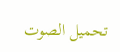تحميل الصوت